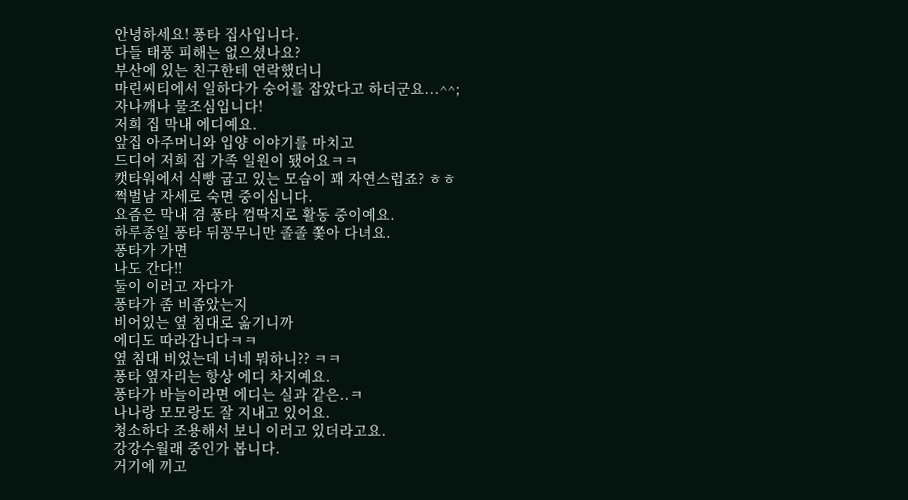안녕하세요! 퐁타 집사입니다.
다들 태풍 피해는 없으셨나요?
부산에 있는 친구한테 연락했더니
마린씨티에서 일하다가 숭어를 잡았다고 하더군요...^^;
자나깨나 물조심입니다!
저희 집 막내 에디예요.
앞집 아주머니와 입양 이야기를 마치고
드디어 저희 집 가족 일원이 됐어요ㅋㅋ
캣타워에서 식빵 굽고 있는 모습이 꽤 자연스럽죠? ㅎㅎ
쩍벌남 자세로 숙면 중이십니다.
요즘은 막내 겸 퐁타 껌딱지로 활동 중이예요.
하루종일 퐁타 뒤꽁무니만 졸졸 쫓아 다녀요.
퐁타가 가면
나도 간다!!
둘이 이러고 자다가
퐁타가 좀 비좁았는지
비어있는 옆 침대로 옮기니까
에디도 따라갑니다ㅋㅋ
옆 침대 비었는데 너네 뭐하니?? ㅋㅋ
퐁타 옆자리는 항상 에디 차지예요.
퐁타가 바늘이라면 에디는 실과 같은..ㅋ
나나랑 모모랑도 잘 지내고 있어요.
청소하다 조용해서 보니 이러고 있더라고요.
강강수월래 중인가 봅니다.
거기에 끼고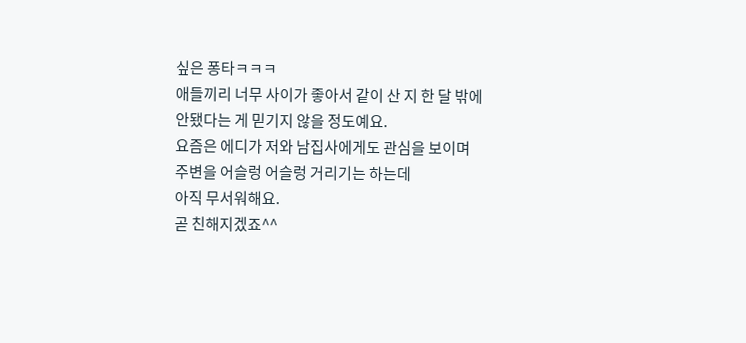싶은 퐁타ㅋㅋㅋ
애들끼리 너무 사이가 좋아서 같이 산 지 한 달 밖에 안됐다는 게 믿기지 않을 정도예요.
요즘은 에디가 저와 남집사에게도 관심을 보이며
주변을 어슬렁 어슬렁 거리기는 하는데
아직 무서워해요.
곧 친해지겠죠^^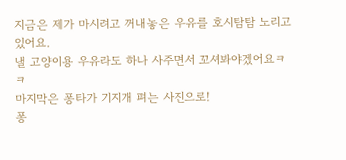지금은 제가 마시려고 꺼내놓은 우유를 호시탐탐 노리고 있어요.
낼 고양이용 우유라도 하나 사주면서 꼬셔봐야겠어요ㅋㅋ
마지막은 퐁타가 기지개 펴는 사진으로!
퐁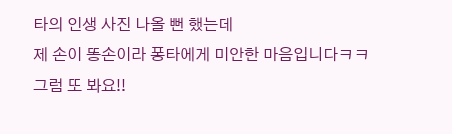타의 인생 사진 나올 뻔 했는데
제 손이 똥손이라 퐁타에게 미안한 마음입니다ㅋㅋ
그럼 또 봐요!!